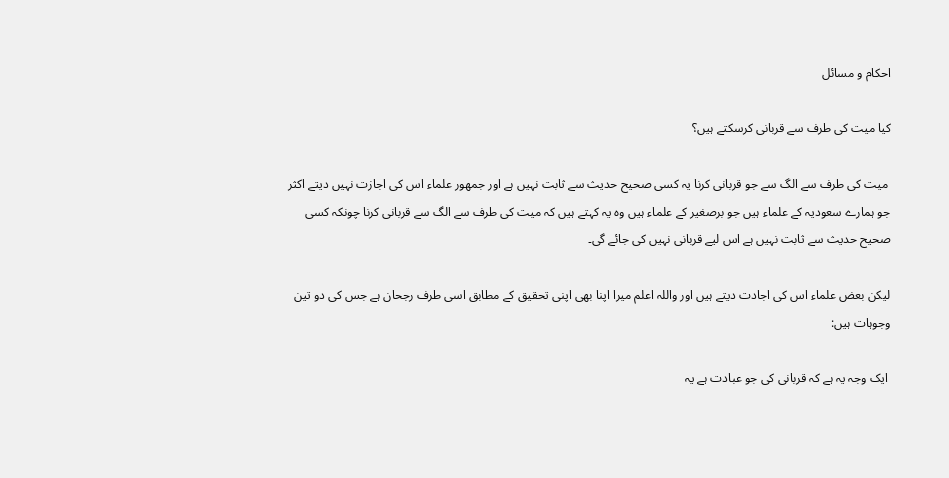احکام و مسائل

کیا میت کی طرف سے قربانی کرسکتے ہیں؟

 میت کی طرف سے الگ سے جو قربانی کرنا یہ کسی صحیح حدیث سے ثابت نہیں ہے اور جمھور علماء اس کی اجازت نہیں دیتے اکثر جو ہمارے سعودیہ کے علماء ہیں جو برصغیر کے علماء ہیں وہ یہ کہتے ہیں کہ میت کی طرف سے الگ سے قربانی کرنا چونکہ کسی صحیح حدیث سے ثابت نہیں ہے اس لیے قربانی نہیں کی جائے گی۔

لیکن بعض علماء اس کی اجادت دیتے ہیں اور واللہ اعلم میرا اپنا بھی اپنی تحقیق کے مطابق اسی طرف رجحان ہے جس کی دو تین وجوہات ہیں:

 ایک وجہ یہ ہے کہ قربانی کی جو عبادت ہے یہ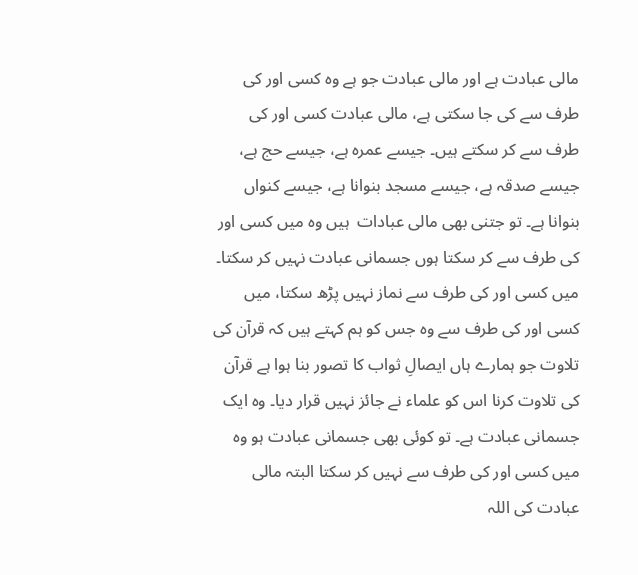مالی عبادت ہے اور مالی عبادت جو ہے وہ کسی اور کی طرف سے کی جا سکتی ہے، مالی عبادت کسی اور کی طرف سے کر سکتے ہیں۔ جیسے عمرہ ہے، جیسے حج ہے، جیسے صدقہ ہے، جیسے مسجد بنوانا ہے، جیسے کنواں بنوانا ہے۔ تو جتنی بھی مالی عبادات  ہیں وہ میں کسی اور کی طرف سے کر سکتا ہوں جسمانی عبادت نہیں کر سکتا۔ میں کسی اور کی طرف سے نماز نہیں پڑھ سکتا، میں کسی اور کی طرف سے وہ جس کو ہم کہتے ہیں کہ قرآن کی تلاوت جو ہمارے ہاں ایصالِ ثواب کا تصور بنا ہوا ہے قرآن کی تلاوت کرنا اس کو علماء نے جائز نہیں قرار دیا۔ وہ ایک جسمانی عبادت ہے۔ تو کوئی بھی جسمانی عبادت ہو وہ میں کسی اور کی طرف سے نہیں کر سکتا البتہ مالی عبادت کی اللہ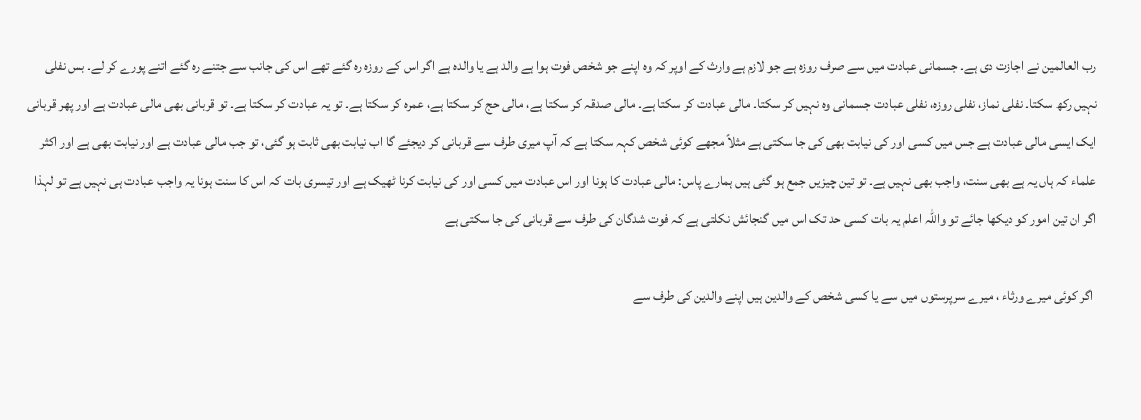رب العالمین نے اجازت دی ہے۔ جسمانی عبادت میں سے صرف روزہ ہے جو لازم ہے وارث کے اوپر کہ وہ اپنے جو شخص فوت ہوا ہے والد ہے یا والدہ ہے اگر اس کے روزہ رہ گئے تھے اس کی جانب سے جتنے رہ گئے اتنے پورے کر لے۔ بس نفلی نہیں رکھ سکتا۔ نفلی نماز، نفلی روزہ، نفلی عبادت جسمانی وہ نہیں کر سکتا۔ مالی عبادت کر سکتا ہے۔ مالی صدقہ کر سکتا ہے، مالی حج کر سکتا ہے، عمرہ کر سکتا ہے۔ تو یہ عبادت کر سکتا ہے۔ تو قربانی بھی مالی عبادت ہے اور پھر قربانی ایک ایسی مالی عبادت ہے جس میں کسی اور کی نیابت بھی کی جا سکتی ہے مثلاً مجھے کوئی شخص کہہ سکتا ہے کہ آپ میری طرف سے قربانی کر دیجئے گا اب نیابت بھی ثابت ہو گئی، تو جب مالی عبادت ہے اور نیابت بھی ہے اور اکثر علماء کہ ہاں یہ ہے بھی سنت، واجب بھی نہیں ہے۔ تو تین چیزیں جمع ہو گئی ہیں ہمارے پاس: مالی عبادت کا ہونا اور اس عبادت میں کسی اور کی نیابت کرنا ٹھیک ہے اور تیسری بات کہ اس کا سنت ہونا یہ واجب عبادت ہی نہیں ہے تو لہذا اگر ان تین امور کو دیکھا جائے تو واللہ اعلم یہ بات کسی حد تک اس میں گنجائش نکلتی ہے کہ فوت شدگان کی طرف سے قربانی کی جا سکتی ہے

 اگر کوئی میرے ورثاء ، میرے سرپرستوں میں سے یا کسی شخص کے والدین ہیں اپنے والدین کی طرف سے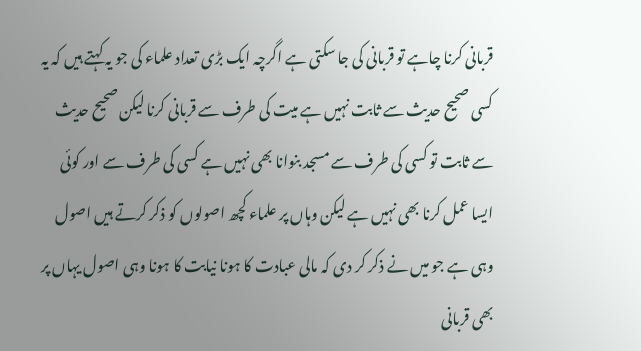قربانی کرنا چاہے تو قربانی کی جا سکتی ہے اگرچہ ایک بڑی تعداد علماء کی جو یہ کہتے ہیں کہ یہ کسی صحیح حدیث سے ثابت نہیں ہے میت کی طرف سے قربانی کرنا لیکن صحیح حدیث سے ثابت تو کسی کی طرف سے مسجد بنوانا بھی نہیں ہے کسی کی طرف سے اور کوئی ایسا عمل کرنا بھی نہیں ہے لیکن وہاں پر علماء کچھ اصولوں کو ذکر کرتے ہیں اصول وہی ہے جو میں نے ذکر کر دی کہ مالی عبادت کا ہونا نیابت کا ہونا وہی اصول یہاں پر بھی قربانی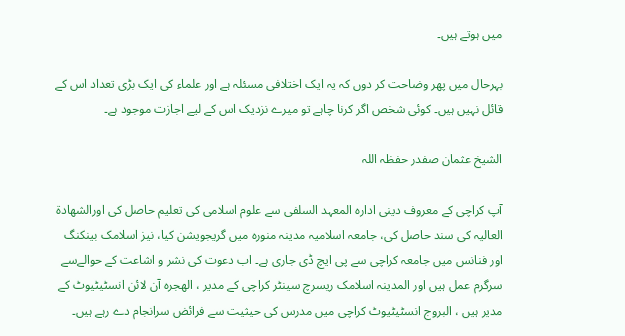میں ہوتے ہیں۔

بہرحال میں پھر وضاحت کر دوں کہ یہ ایک اختلافی مسئلہ ہے اور علماء کی ایک بڑی تعداد اس کے قائل نہیں ہیں۔ کوئی شخص اگر کرنا چاہے تو میرے نزدیک اس کے لیے اجازت موجود ہے۔

الشیخ عثمان صفدر حفظہ اللہ

آپ کراچی کے معروف دینی ادارہ المعہد السلفی سے علوم اسلامی کی تعلیم حاصل کی اورالشھادۃ العالیہ کی سند حاصل کی، جامعہ اسلامیہ مدینہ منورہ میں گریجویشن کیا، نیز اسلامک بینکنگ اور فنانس میں جامعہ کراچی سے پی ایچ ڈی جاری ہے۔ اب دعوت کی نشر و اشاعت کے حوالےسے سرگرم عمل ہیں اور المدینہ اسلامک ریسرچ سینٹر کراچی کے مدیر ، الھجرہ آن لائن انسٹیٹیوٹ کے مدیر ہیں ، البروج انسٹیٹیوٹ کراچی میں مدرس کی حیثیت سے فرائض سرانجام دے رہے ہیں۔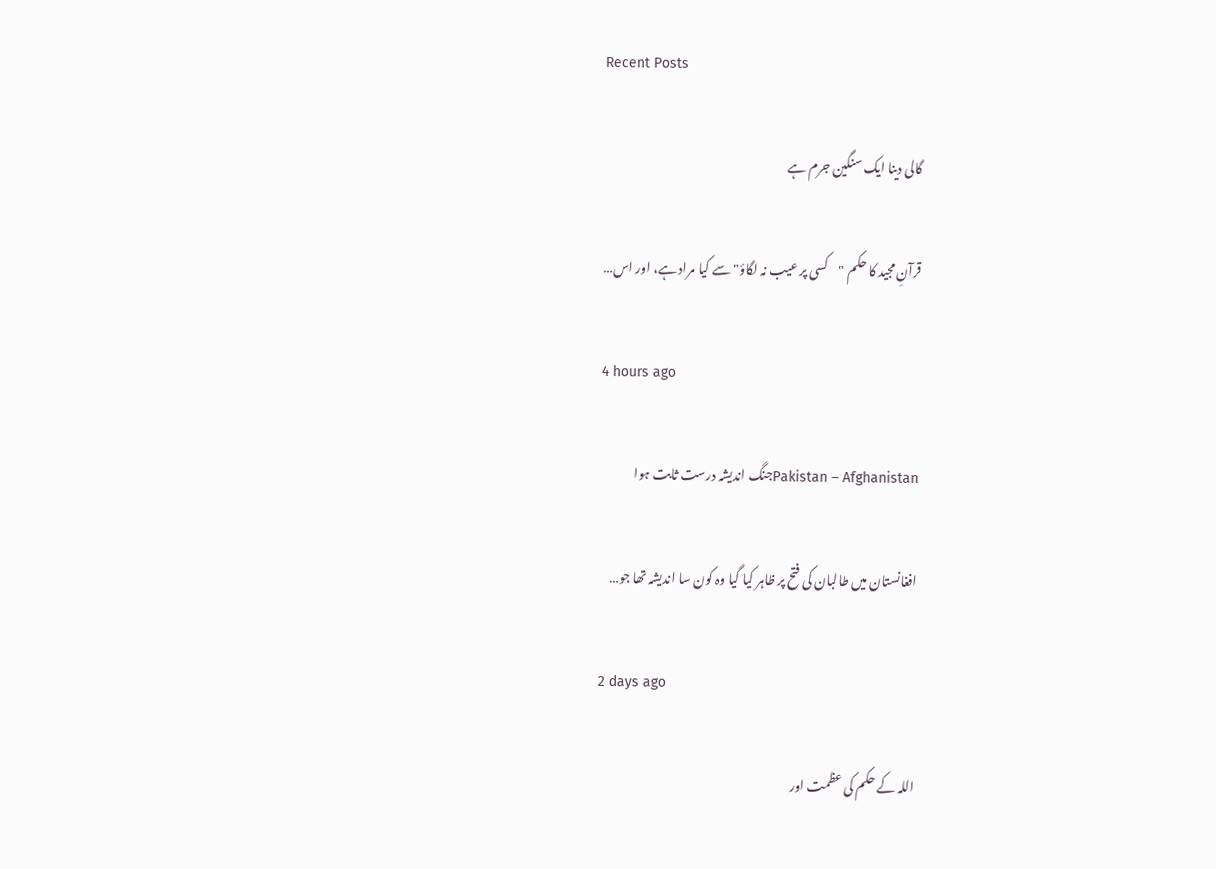Recent Posts

گالی دینا ایک سنگین جرم ہے

قرآنِ مجید کا حکم "کسی پر عیب نہ لگاؤ" سے کیا مراد ہے، اور اس…

4 hours ago

Pakistan – Afghanistanجنگ اندیشہ درست ثابت ہوا

افغانستان میں طالبان کی فتح پر ظاہر کیا گیا وہ کون سا اندیشہ تھا جو…

2 days ago

اللہ کے حکم کی عظمت اور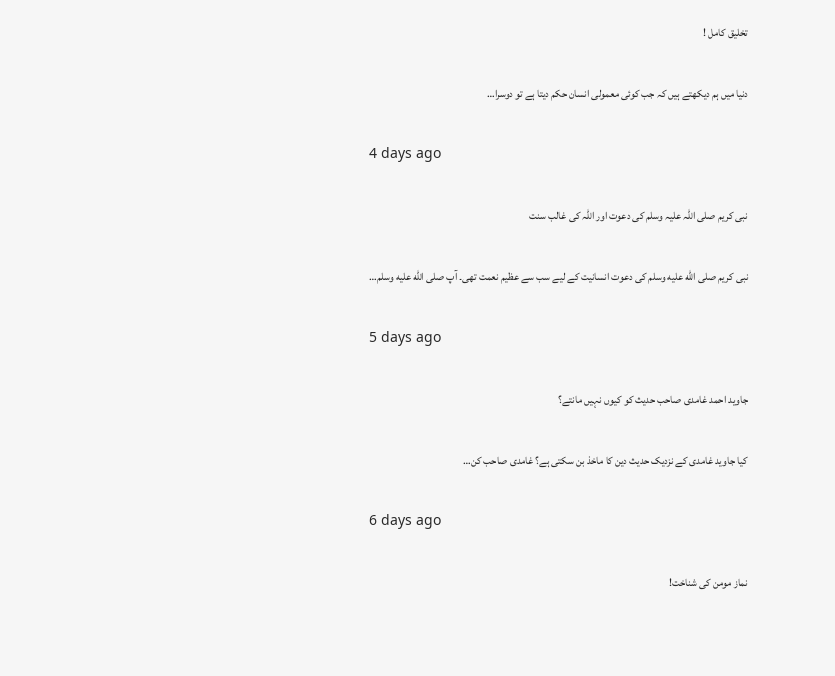تخلیق کامل !

دنیا میں ہم دیکھتے ہیں کہ جب کوئی معمولی انسان حکم دیتا ہے تو دوسرا…

4 days ago

نبی کریم صلی اللہ علیہ وسلم کی دعوت اور اللہ کی غالب سنت

نبی کریم صلى الله عليه وسلم کی دعوت انسانیت کے لیے سب سے عظیم نعمت تھی۔ آپ صلى الله عليه وسلم…

5 days ago

جاوید احمد غامدی صاحب حدیث کو کیوں نہیں مانتے؟

کیا جاوید غامدی کے نزدیک حدیث دین کا ماخذ بن سکتی ہے؟ غامدی صاحب کن…

6 days ago

نماز مومن کی شناخت!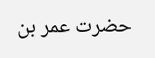حضرت عمر بن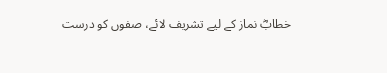خطابؓ نماز کے لیے تشریف لائے، صفوں کو درست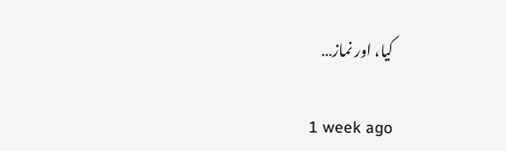کیا، اور نماز…

1 week ago